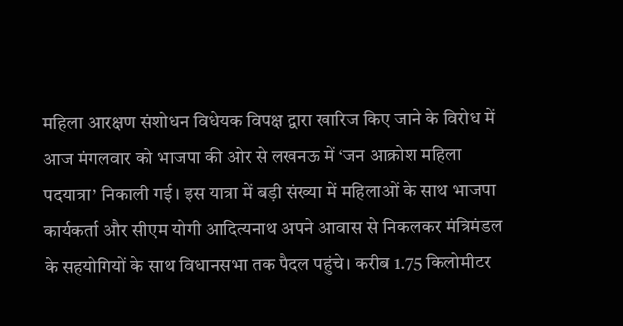महिला आरक्षण संशोधन विधेयक विपक्ष द्वारा खारिज किए जाने के विरोध में आज मंगलवार को भाजपा की ओर से लखनऊ में ‘जन आक्रोश महिला पदयात्रा’ निकाली गई। इस यात्रा में बड़ी संख्या में महिलाओं के साथ भाजपा कार्यकर्ता और सीएम योगी आदित्यनाथ अपने आवास से निकलकर मंत्रिमंडल के सहयोगियों के साथ विधानसभा तक पैदल पहुंचे। करीब 1.75 किलोमीटर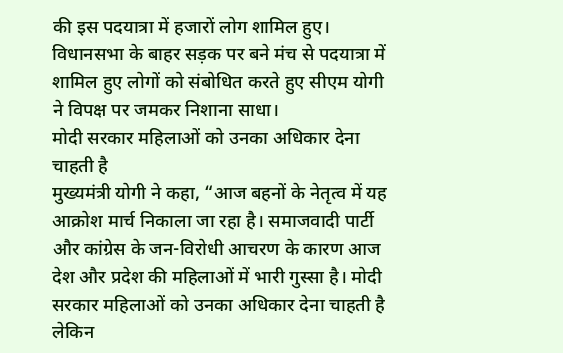की इस पदयात्रा में हजारों लोग शामिल हुए। विधानसभा के बाहर सड़क पर बने मंच से पदयात्रा में शामिल हुए लोगों को संबोधित करते हुए सीएम योगी ने विपक्ष पर जमकर निशाना साधा।
मोदी सरकार महिलाओं को उनका अधिकार देना चाहती है
मुख्यमंत्री योगी ने कहा, “आज बहनों के नेतृत्व में यह आक्रोश मार्च निकाला जा रहा है। समाजवादी पार्टी और कांग्रेस के जन-विरोधी आचरण के कारण आज देश और प्रदेश की महिलाओं में भारी गुस्सा है। मोदी सरकार महिलाओं को उनका अधिकार देना चाहती है लेकिन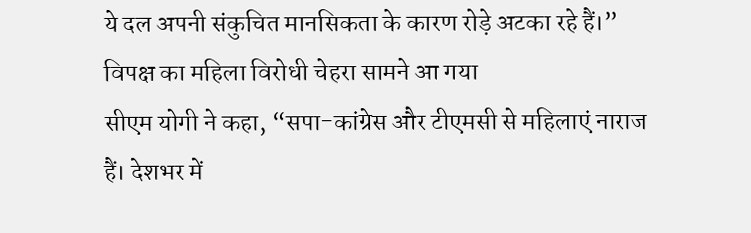ये दल अपनी संकुचित मानसिकता के कारण रोड़े अटका रहे हैं।”
विपक्ष का महिला विरोधी चेहरा सामने आ गया
सीएम योगी ने कहा, “सपा-कांग्रेस और टीएमसी से महिलाएं नाराज हैं। देशभर में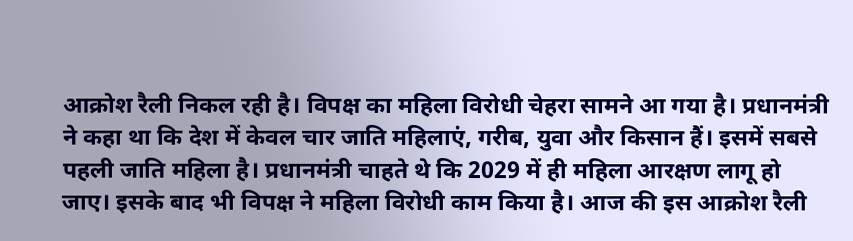आक्रोश रैली निकल रही है। विपक्ष का महिला विरोधी चेहरा सामने आ गया है। प्रधानमंत्री ने कहा था कि देश में केवल चार जाति महिलाएं, गरीब, युवा और किसान हैं। इसमें सबसे पहली जाति महिला है। प्रधानमंत्री चाहते थे कि 2029 में ही महिला आरक्षण लागू हो जाए। इसके बाद भी विपक्ष ने महिला विरोधी काम किया है। आज की इस आक्रोश रैली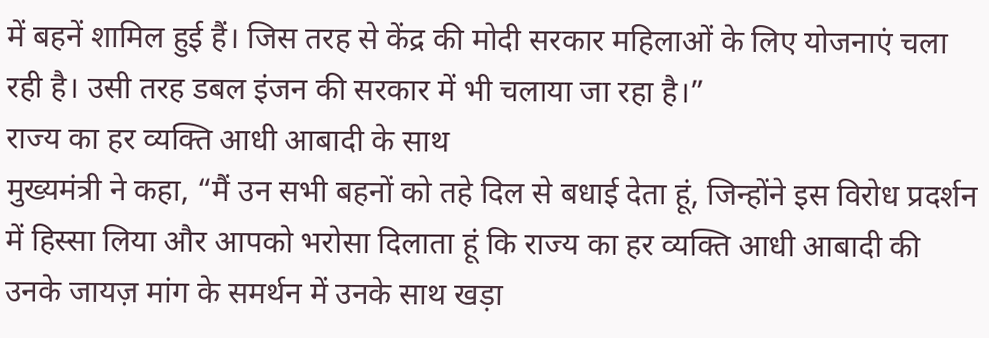में बहनें शामिल हुई हैं। जिस तरह से केंद्र की मोदी सरकार महिलाओं के लिए योजनाएं चला रही है। उसी तरह डबल इंजन की सरकार में भी चलाया जा रहा है।”
राज्य का हर व्यक्ति आधी आबादी के साथ
मुख्यमंत्री ने कहा, “मैं उन सभी बहनों को तहे दिल से बधाई देता हूं, जिन्होंने इस विरोध प्रदर्शन में हिस्सा लिया और आपको भरोसा दिलाता हूं कि राज्य का हर व्यक्ति आधी आबादी की उनके जायज़ मांग के समर्थन में उनके साथ खड़ा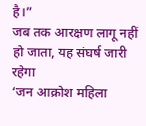है।”
जब तक आरक्षण लागू नहीं हो जाता, यह संघर्ष जारी रहेगा
‘जन आक्रोश महिला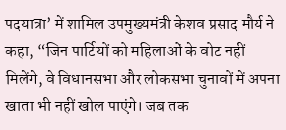पदयात्रा’ में शामिल उपमुख्यमंत्री केशव प्रसाद मौर्य ने कहा, “जिन पार्टियों को महिलाओं के वोट नहीं मिलेंगे, वे विधानसभा और लोकसभा चुनावों में अपना खाता भी नहीं खोल पाएंगे। जब तक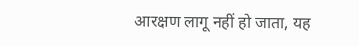आरक्षण लागू नहीं हो जाता, यह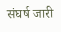संघर्ष जारी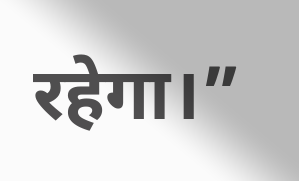रहेगा।”